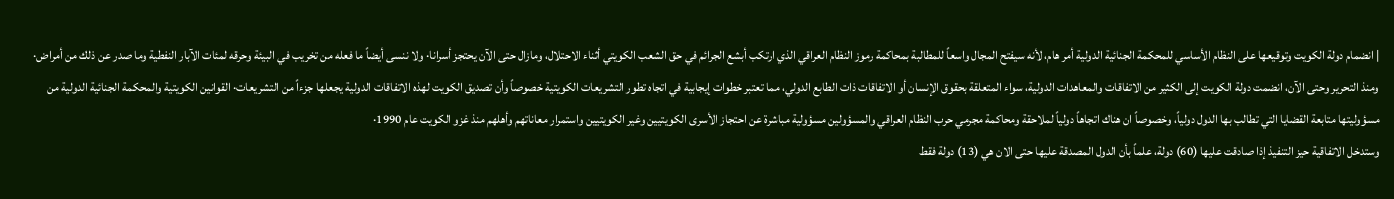| انضمام دولة الكويت وتوقيعها على النظام الأساسي للمحكمة الجنائية الدولية أمر هام، لأنه سيفتح المجال واسعاً للمطالبة بمحاكمة رموز النظام العراقي الذي ارتكب أبشع الجرائم في حق الشعب الكويتي أثناء الاحتلال، ومازال حتى الآن يحتجز أسرانا· ولا ننسى أيضاً ما فعله من تخريب في البيئة وحرقه لمئات الآبار النفطية وما صدر عن ذلك من أمراض·
ومنذ التحرير وحتى الآن، انضمت دولة الكويت إلى الكثير من الاتفاقات والمعاهدات الدولية، سواء المتعلقة بحقوق الإنسان أو الاتفاقات ذات الطابع الدولي، مما تعتبر خطوات إيجابية في اتجاه تطور التشريعات الكويتية خصوصاً وأن تصديق الكويت لهذه الاتفاقات الدولية يجعلها جزءاً من التشريعات· القوانين الكويتية والمحكمة الجنائية الدولية من مسؤوليتها متابعة القضايا التي تطالب بها الدول دولياً، وخصوصاً ان هناك اتجاهاً دولياً لملاحقة ومحاكمة مجرمي حرب النظام العراقي والمسؤولين مسؤولية مباشرة عن احتجاز الأسرى الكويتيين وغير الكويتيين واستمرار معاناتهم وأهلهم منذ غزو الكويت عام 1990·
وستدخل الاتفاقية حيز التنفيذ إذا صادقت عليها (60) دولة، علماً بأن الدول المصدقة عليها حتى الان هي (13) دولة فقط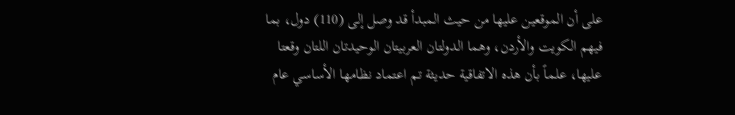على أن الموقعين عليها من حيث المبدأ قد وصل إلى (110) دول، بما فيهم الكويت والأردن، وهما الدولتان العربيتان الوحيدتان اللتان وقعتا عليها، علماً بأن هذه الاتفاقية حديثة تم اعتماد نظامها الأساسي عام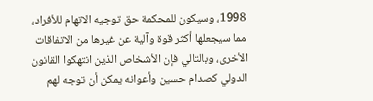1998، وسيكون للمحكمة حق توجيه الاتهام للأفراد، مما سيجعلها أكثر قوة وآلية عن غيرها من الاتفاقات الأخرى، وبالتالي فإن الأشخاص الذين انتهكوا القانون الدولي كصدام حسين وأعوانه يمكن أن توجه لهم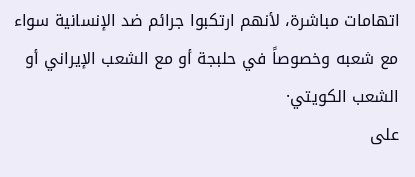اتهامات مباشرة، لأنهم ارتكبوا جرائم ضد الإنسانية سواء مع شعبه وخصوصاً في حلبجة أو مع الشعب الإيراني أو الشعب الكويتي·
على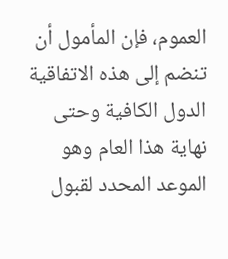العموم، فإن المأمول أن تنضم إلى هذه الاتفاقية الدول الكافية وحتى نهاية هذا العام وهو الموعد المحدد لقبول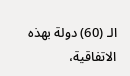الـ (60) دولة بهذه الاتفاقية،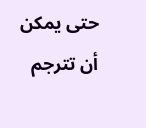حتى يمكن أن تترجم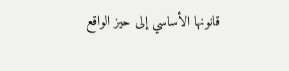قانونها الأساسي إلى حيز الواقع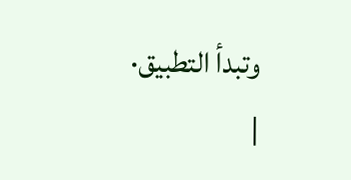وتبدأ التطبيق· |